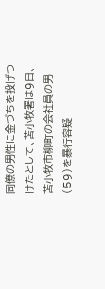同僚の男性に金づちを投げつけたとして、苫小牧署は9日、苫小牧市柳町の会社員の男(59)を暴行容疑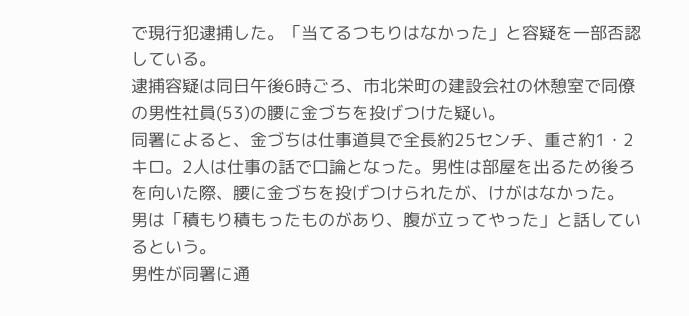で現行犯逮捕した。「当てるつもりはなかった」と容疑を一部否認している。
逮捕容疑は同日午後6時ごろ、市北栄町の建設会社の休憩室で同僚の男性社員(53)の腰に金づちを投げつけた疑い。
同署によると、金づちは仕事道具で全長約25センチ、重さ約1・2キロ。2人は仕事の話で口論となった。男性は部屋を出るため後ろを向いた際、腰に金づちを投げつけられたが、けがはなかった。
男は「積もり積もったものがあり、腹が立ってやった」と話しているという。
男性が同署に通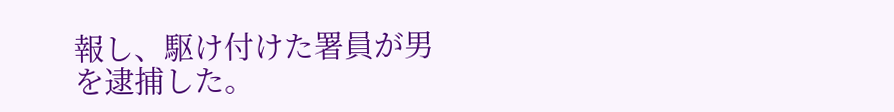報し、駆け付けた署員が男を逮捕した。